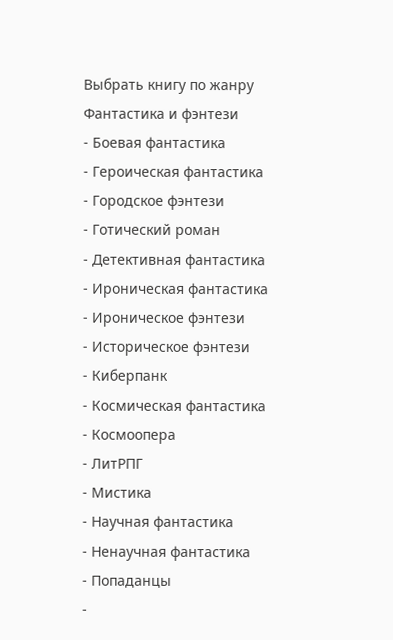Выбрать книгу по жанру
Фантастика и фэнтези
- Боевая фантастика
- Героическая фантастика
- Городское фэнтези
- Готический роман
- Детективная фантастика
- Ироническая фантастика
- Ироническое фэнтези
- Историческое фэнтези
- Киберпанк
- Космическая фантастика
- Космоопера
- ЛитРПГ
- Мистика
- Научная фантастика
- Ненаучная фантастика
- Попаданцы
-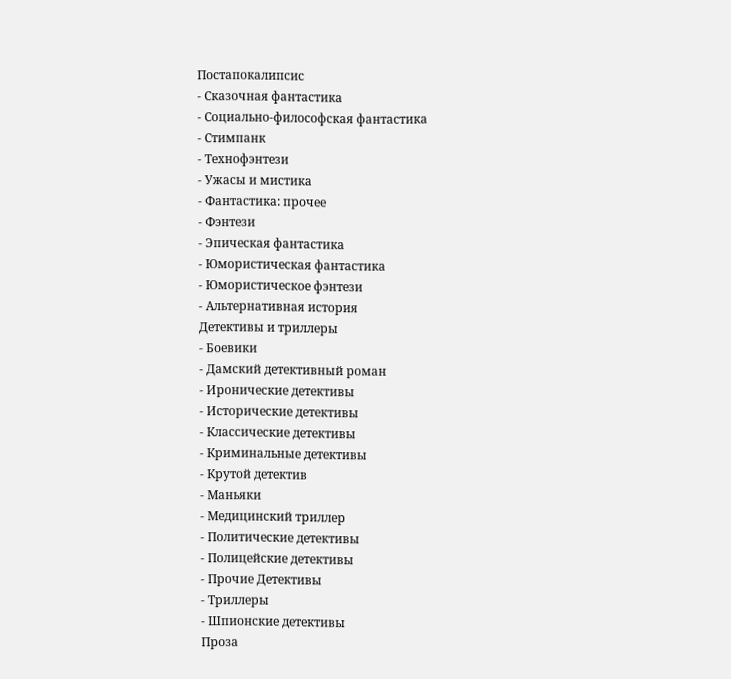Постапокалипсис
- Сказочная фантастика
- Социально-философская фантастика
- Стимпанк
- Технофэнтези
- Ужасы и мистика
- Фантастика: прочее
- Фэнтези
- Эпическая фантастика
- Юмористическая фантастика
- Юмористическое фэнтези
- Альтернативная история
Детективы и триллеры
- Боевики
- Дамский детективный роман
- Иронические детективы
- Исторические детективы
- Классические детективы
- Криминальные детективы
- Крутой детектив
- Маньяки
- Медицинский триллер
- Политические детективы
- Полицейские детективы
- Прочие Детективы
- Триллеры
- Шпионские детективы
Проза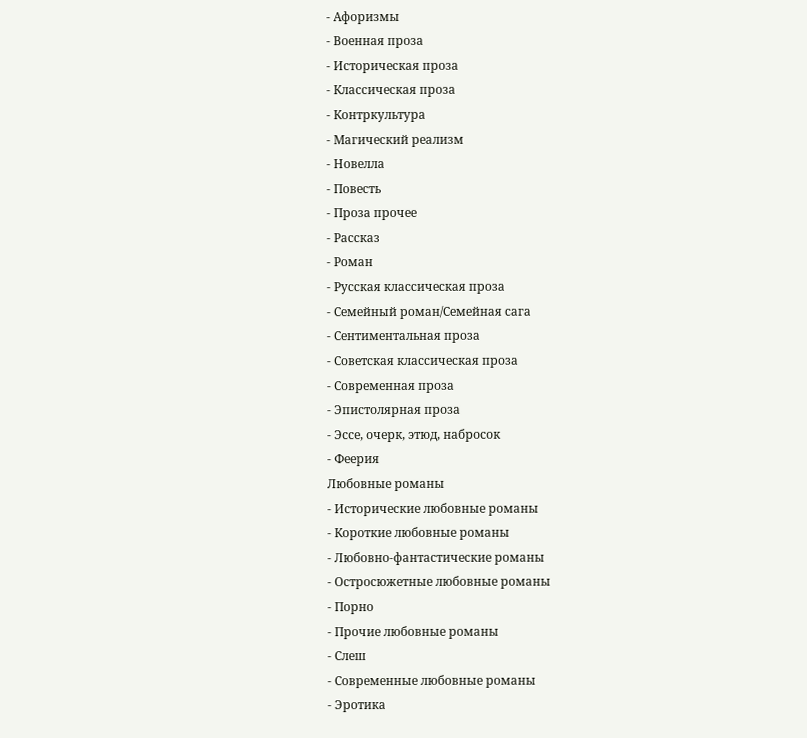- Афоризмы
- Военная проза
- Историческая проза
- Классическая проза
- Контркультура
- Магический реализм
- Новелла
- Повесть
- Проза прочее
- Рассказ
- Роман
- Русская классическая проза
- Семейный роман/Семейная сага
- Сентиментальная проза
- Советская классическая проза
- Современная проза
- Эпистолярная проза
- Эссе, очерк, этюд, набросок
- Феерия
Любовные романы
- Исторические любовные романы
- Короткие любовные романы
- Любовно-фантастические романы
- Остросюжетные любовные романы
- Порно
- Прочие любовные романы
- Слеш
- Современные любовные романы
- Эротика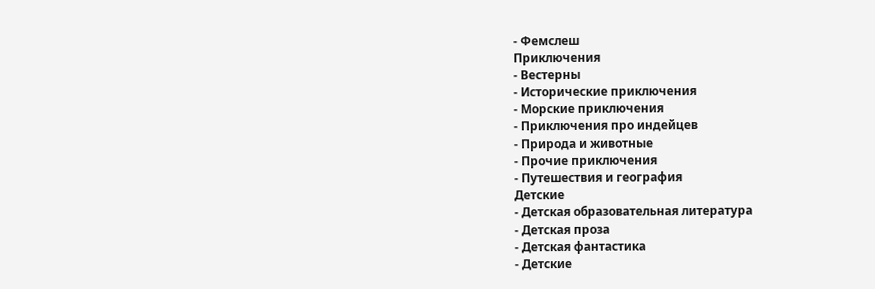- Фемслеш
Приключения
- Вестерны
- Исторические приключения
- Морские приключения
- Приключения про индейцев
- Природа и животные
- Прочие приключения
- Путешествия и география
Детские
- Детская образовательная литература
- Детская проза
- Детская фантастика
- Детские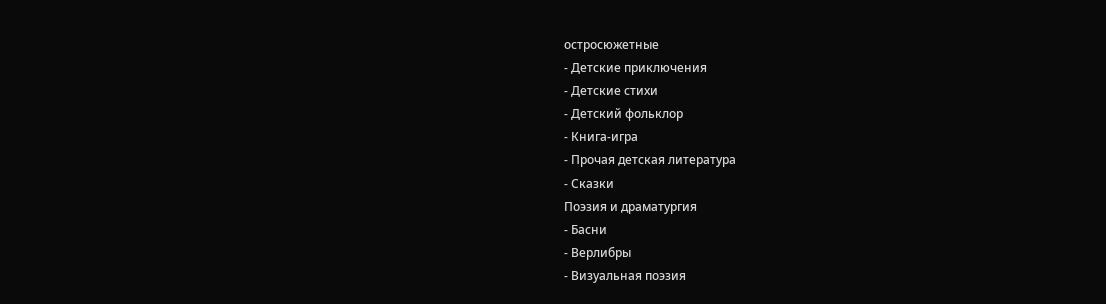остросюжетные
- Детские приключения
- Детские стихи
- Детский фольклор
- Книга-игра
- Прочая детская литература
- Сказки
Поэзия и драматургия
- Басни
- Верлибры
- Визуальная поэзия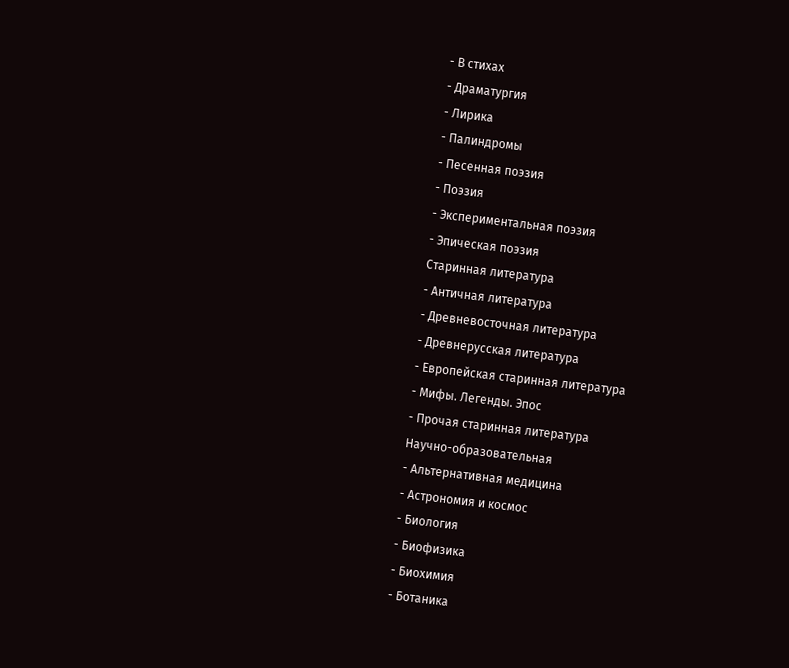- В стихах
- Драматургия
- Лирика
- Палиндромы
- Песенная поэзия
- Поэзия
- Экспериментальная поэзия
- Эпическая поэзия
Старинная литература
- Античная литература
- Древневосточная литература
- Древнерусская литература
- Европейская старинная литература
- Мифы. Легенды. Эпос
- Прочая старинная литература
Научно-образовательная
- Альтернативная медицина
- Астрономия и космос
- Биология
- Биофизика
- Биохимия
- Ботаника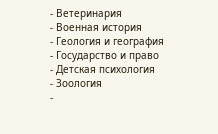- Ветеринария
- Военная история
- Геология и география
- Государство и право
- Детская психология
- Зоология
-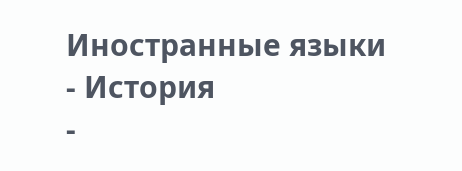Иностранные языки
- История
-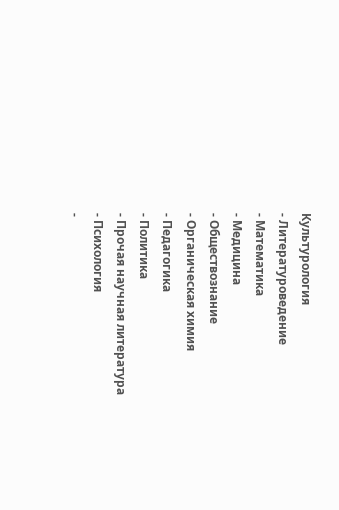Культурология
- Литературоведение
- Математика
- Медицина
- Обществознание
- Органическая химия
- Педагогика
- Политика
- Прочая научная литература
- Психология
-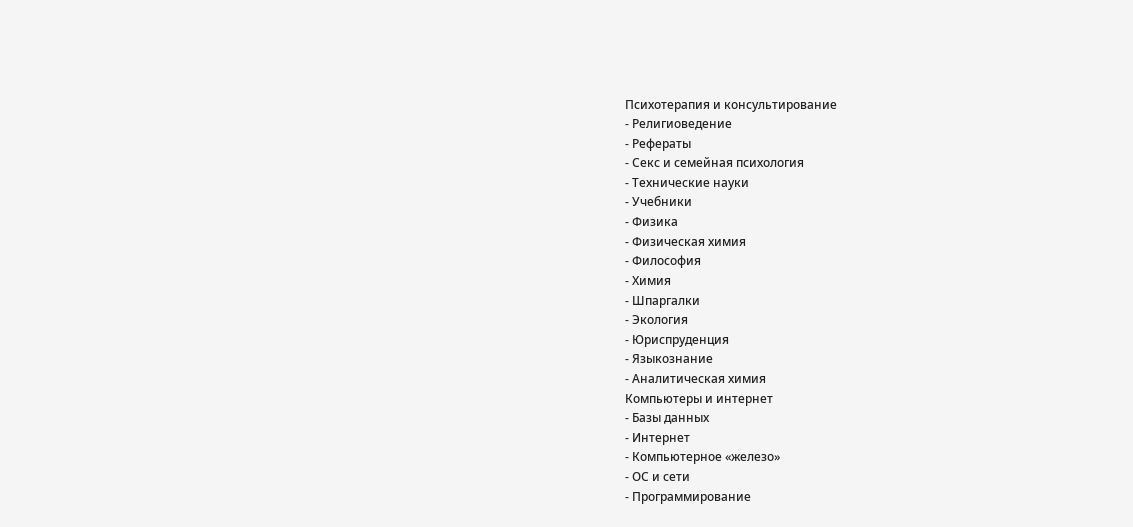Психотерапия и консультирование
- Религиоведение
- Рефераты
- Секс и семейная психология
- Технические науки
- Учебники
- Физика
- Физическая химия
- Философия
- Химия
- Шпаргалки
- Экология
- Юриспруденция
- Языкознание
- Аналитическая химия
Компьютеры и интернет
- Базы данных
- Интернет
- Компьютерное «железо»
- ОС и сети
- Программирование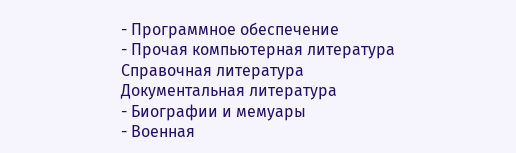- Программное обеспечение
- Прочая компьютерная литература
Справочная литература
Документальная литература
- Биографии и мемуары
- Военная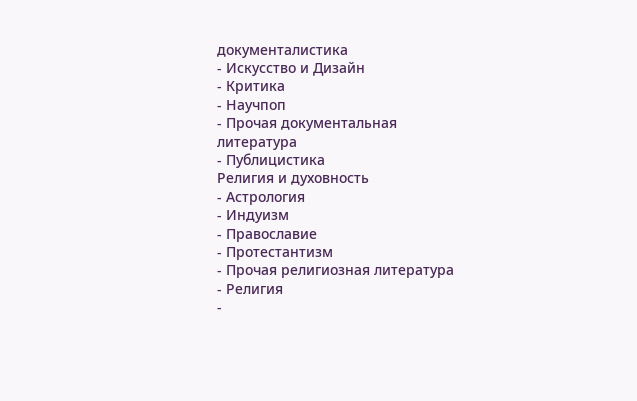документалистика
- Искусство и Дизайн
- Критика
- Научпоп
- Прочая документальная литература
- Публицистика
Религия и духовность
- Астрология
- Индуизм
- Православие
- Протестантизм
- Прочая религиозная литература
- Религия
-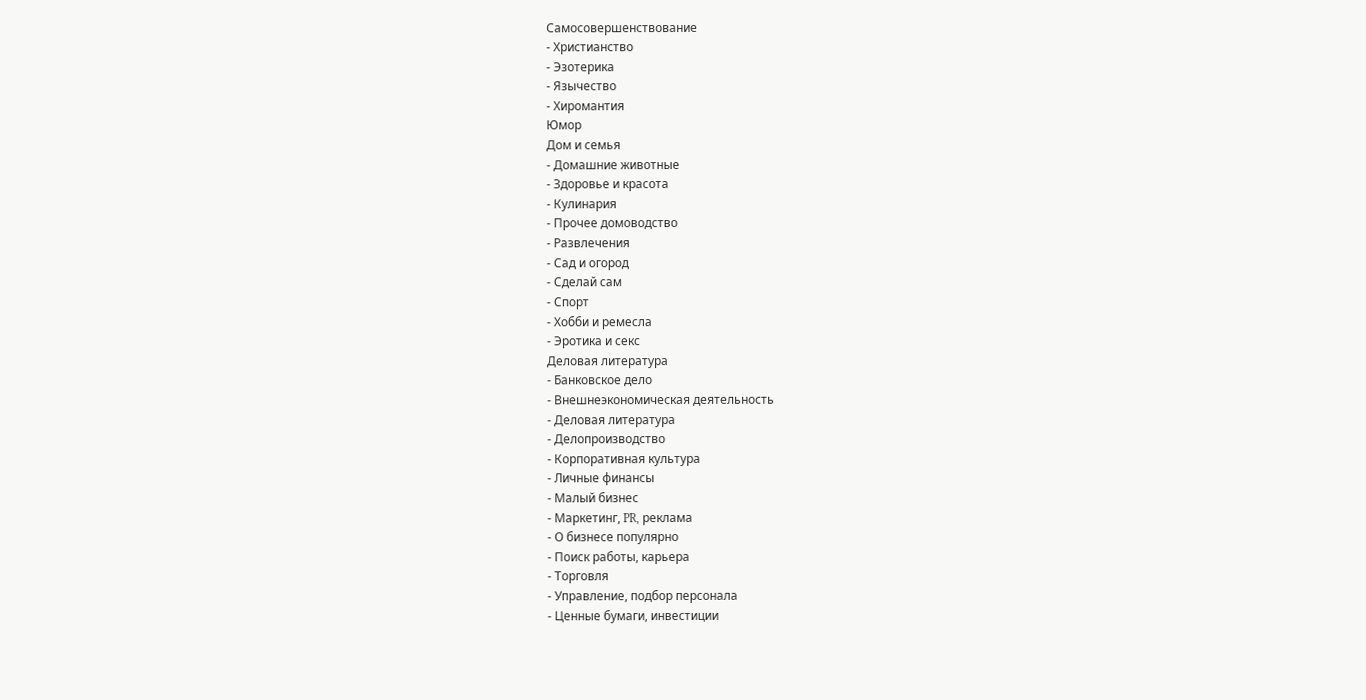Самосовершенствование
- Христианство
- Эзотерика
- Язычество
- Хиромантия
Юмор
Дом и семья
- Домашние животные
- Здоровье и красота
- Кулинария
- Прочее домоводство
- Развлечения
- Сад и огород
- Сделай сам
- Спорт
- Хобби и ремесла
- Эротика и секс
Деловая литература
- Банковское дело
- Внешнеэкономическая деятельность
- Деловая литература
- Делопроизводство
- Корпоративная культура
- Личные финансы
- Малый бизнес
- Маркетинг, PR, реклама
- О бизнесе популярно
- Поиск работы, карьера
- Торговля
- Управление, подбор персонала
- Ценные бумаги, инвестиции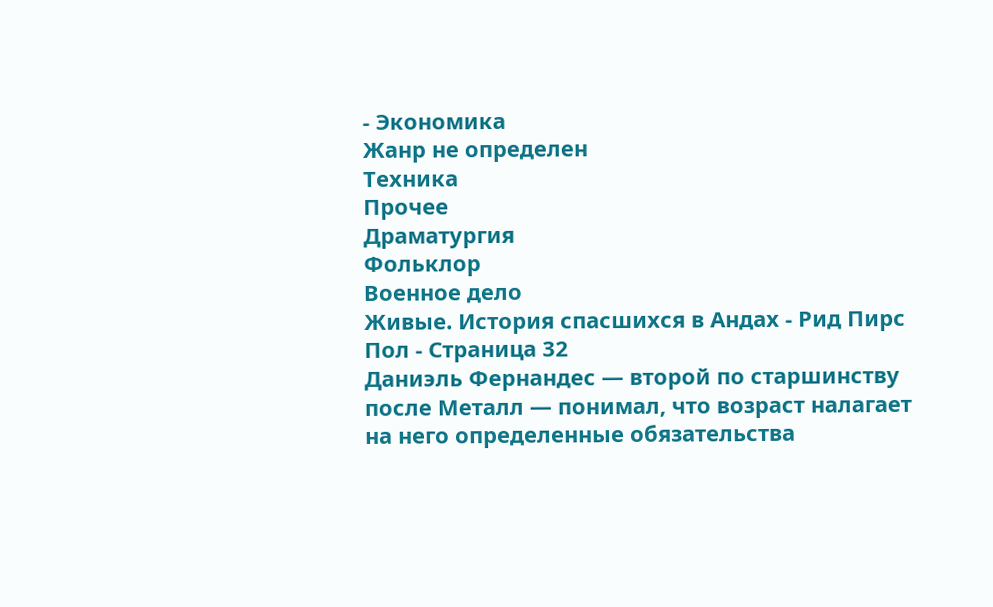- Экономика
Жанр не определен
Техника
Прочее
Драматургия
Фольклор
Военное дело
Живые. История спасшихся в Андах - Рид Пирс Пол - Страница 32
Даниэль Фернандес — второй по старшинству после Металл — понимал, что возраст налагает на него определенные обязательства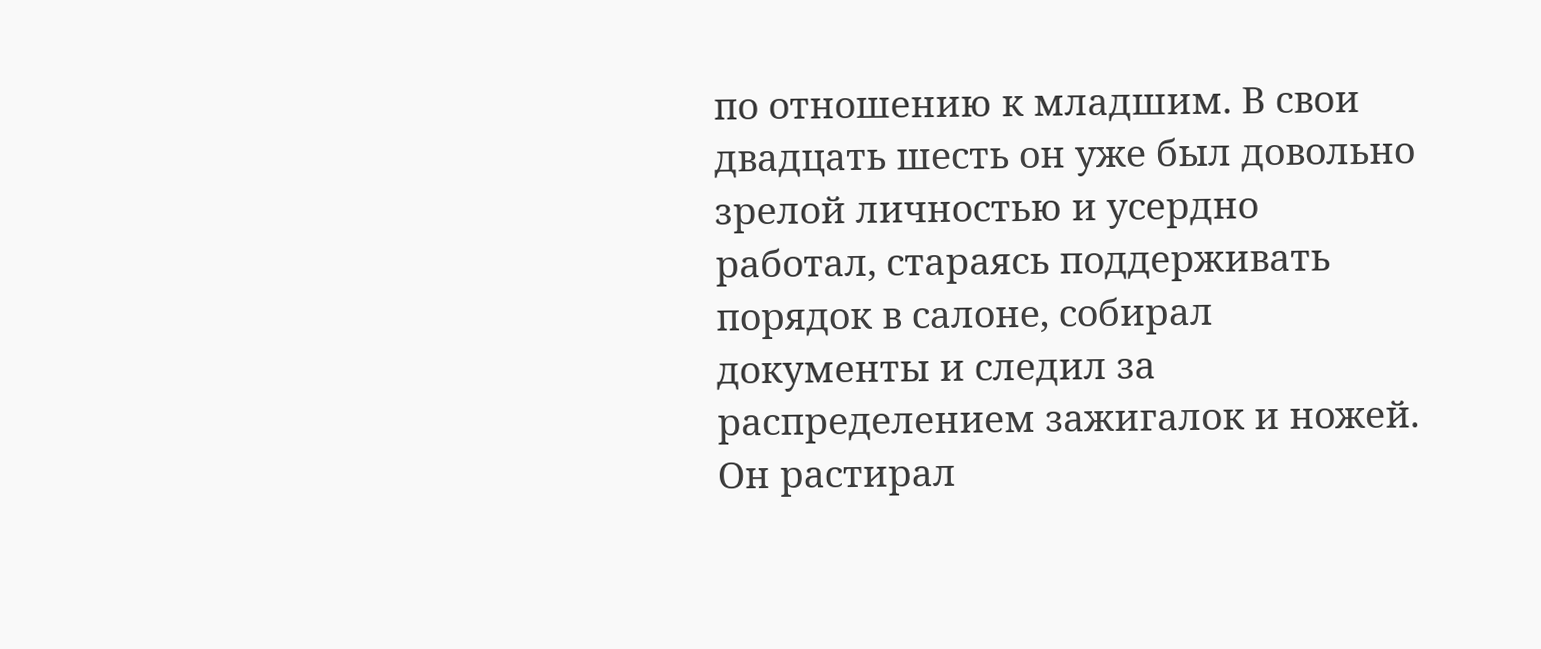по отношению к младшим. В свои двадцать шесть он уже был довольно зрелой личностью и усердно работал, стараясь поддерживать порядок в салоне, собирал документы и следил за распределением зажигалок и ножей. Он растирал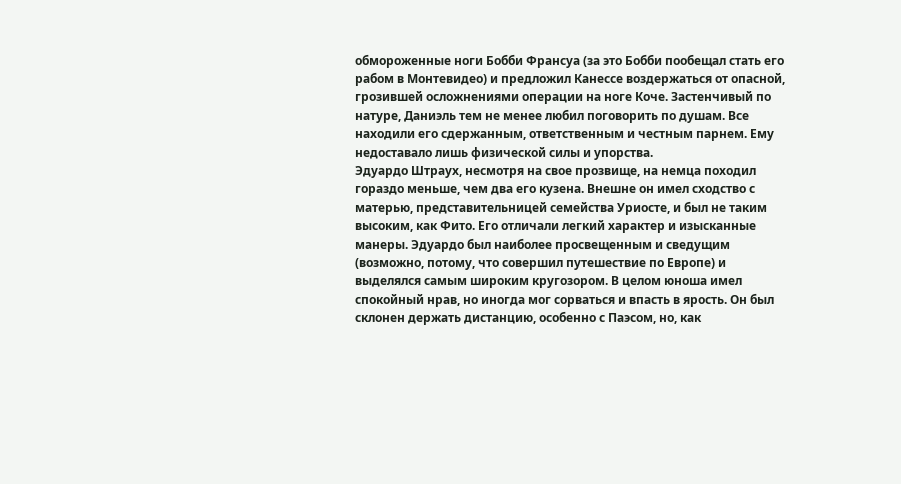обмороженные ноги Бобби Франсуа (за это Бобби пообещал стать его рабом в Монтевидео) и предложил Канессе воздержаться от опасной, грозившей осложнениями операции на ноге Коче. Застенчивый по натуре, Даниэль тем не менее любил поговорить по душам. Все находили его сдержанным, ответственным и честным парнем. Ему недоставало лишь физической силы и упорства.
Эдуардо Штраух, несмотря на свое прозвище, на немца походил гораздо меньше, чем два его кузена. Внешне он имел сходство с матерью, представительницей семейства Уриосте, и был не таким высоким, как Фито. Его отличали легкий характер и изысканные манеры. Эдуардо был наиболее просвещенным и сведущим (возможно, потому, что совершил путешествие по Европе) и выделялся самым широким кругозором. В целом юноша имел спокойный нрав, но иногда мог сорваться и впасть в ярость. Он был склонен держать дистанцию, особенно с Паэсом, но, как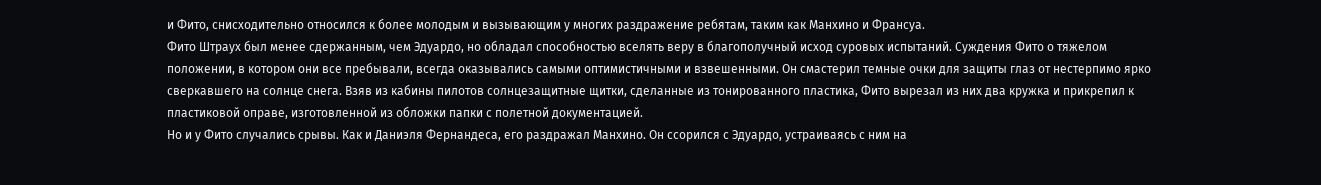и Фито, снисходительно относился к более молодым и вызывающим у многих раздражение ребятам, таким как Манхино и Франсуа.
Фито Штраух был менее сдержанным, чем Эдуардо, но обладал способностью вселять веру в благополучный исход суровых испытаний. Суждения Фито о тяжелом положении, в котором они все пребывали, всегда оказывались самыми оптимистичными и взвешенными. Он смастерил темные очки для защиты глаз от нестерпимо ярко сверкавшего на солнце снега. Взяв из кабины пилотов солнцезащитные щитки, сделанные из тонированного пластика, Фито вырезал из них два кружка и прикрепил к пластиковой оправе, изготовленной из обложки папки с полетной документацией.
Но и у Фито случались срывы. Как и Даниэля Фернандеса, его раздражал Манхино. Он ссорился с Эдуардо, устраиваясь с ним на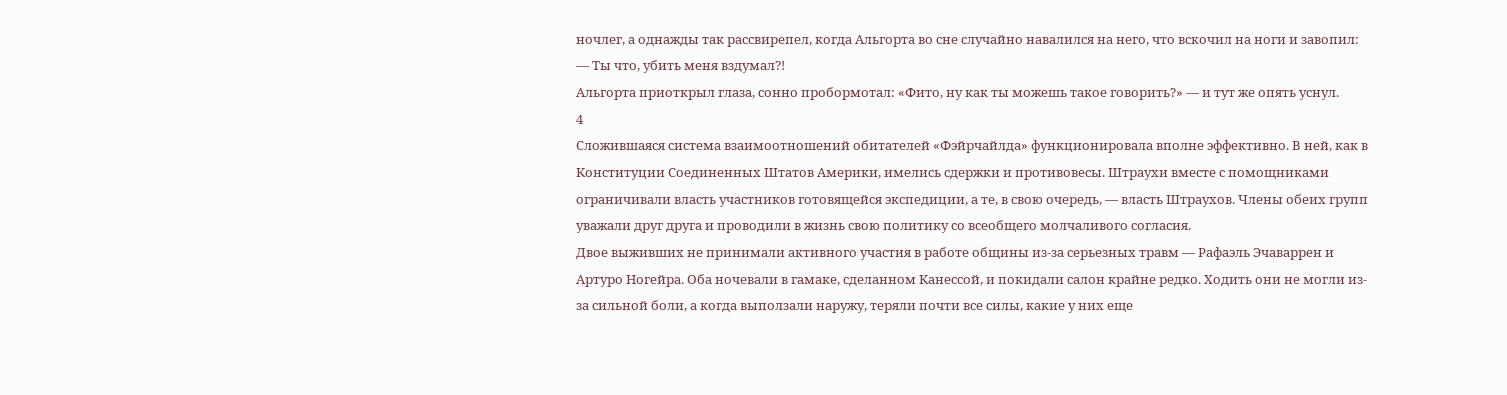ночлег, а однажды так рассвирепел, когда Альгорта во сне случайно навалился на него, что вскочил на ноги и завопил:
— Ты что, убить меня вздумал?!
Альгорта приоткрыл глаза, сонно пробормотал: «Фито, ну как ты можешь такое говорить?» — и тут же опять уснул.
4
Сложившаяся система взаимоотношений обитателей «Фэйрчайлда» функционировала вполне эффективно. В ней, как в Конституции Соединенных Штатов Америки, имелись сдержки и противовесы. Штраухи вместе с помощниками ограничивали власть участников готовящейся экспедиции, а те, в свою очередь, — власть Штраухов. Члены обеих групп уважали друг друга и проводили в жизнь свою политику со всеобщего молчаливого согласия.
Двое выживших не принимали активного участия в работе общины из-за серьезных травм — Рафаэль Эчаваррен и Артуро Ногейра. Оба ночевали в гамаке, сделанном Канессой, и покидали салон крайне редко. Ходить они не могли из-за сильной боли, а когда выползали наружу, теряли почти все силы, какие у них еще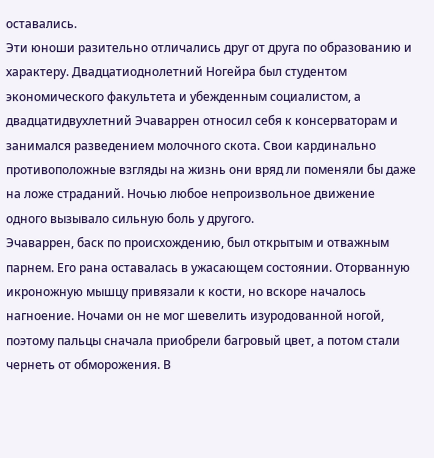оставались.
Эти юноши разительно отличались друг от друга по образованию и характеру. Двадцатиоднолетний Ногейра был студентом экономического факультета и убежденным социалистом, а двадцатидвухлетний Эчаваррен относил себя к консерваторам и занимался разведением молочного скота. Свои кардинально противоположные взгляды на жизнь они вряд ли поменяли бы даже на ложе страданий. Ночью любое непроизвольное движение одного вызывало сильную боль у другого.
Эчаваррен, баск по происхождению, был открытым и отважным парнем. Его рана оставалась в ужасающем состоянии. Оторванную икроножную мышцу привязали к кости, но вскоре началось нагноение. Ночами он не мог шевелить изуродованной ногой, поэтому пальцы сначала приобрели багровый цвет, а потом стали чернеть от обморожения. В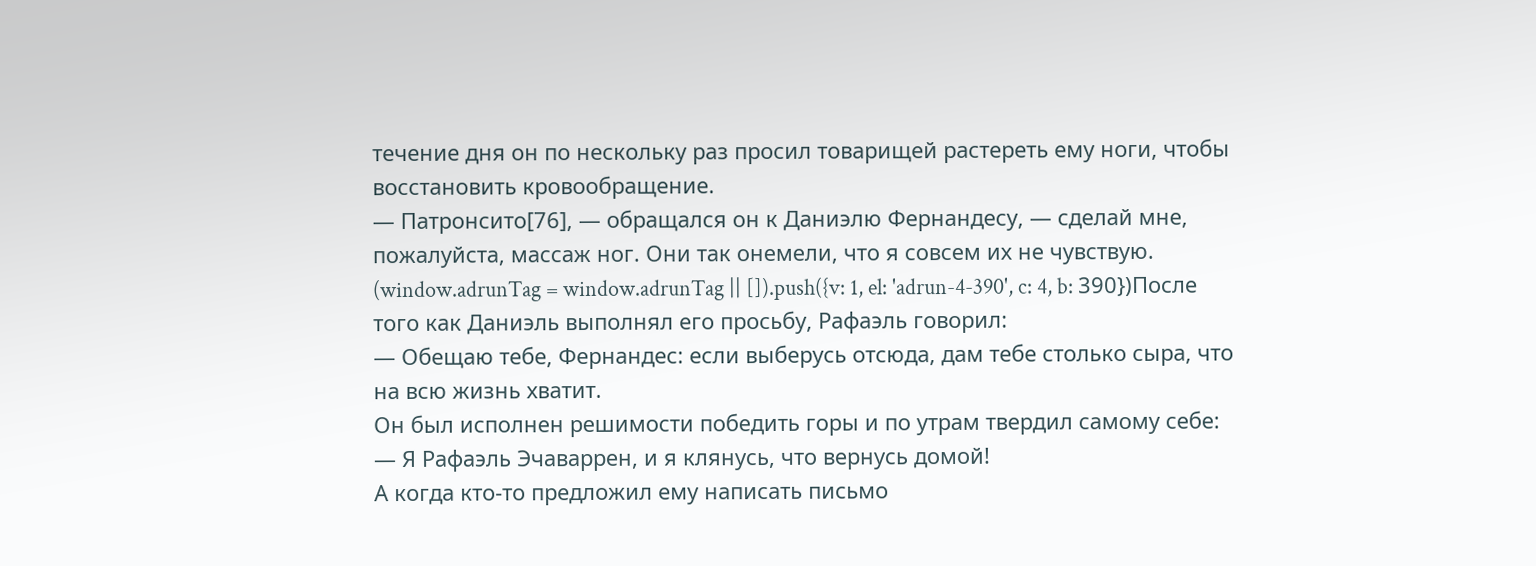течение дня он по нескольку раз просил товарищей растереть ему ноги, чтобы восстановить кровообращение.
— Патронсито[76], — обращался он к Даниэлю Фернандесу, — сделай мне, пожалуйста, массаж ног. Они так онемели, что я совсем их не чувствую.
(window.adrunTag = window.adrunTag || []).push({v: 1, el: 'adrun-4-390', c: 4, b: 390})После того как Даниэль выполнял его просьбу, Рафаэль говорил:
— Обещаю тебе, Фернандес: если выберусь отсюда, дам тебе столько сыра, что на всю жизнь хватит.
Он был исполнен решимости победить горы и по утрам твердил самому себе:
— Я Рафаэль Эчаваррен, и я клянусь, что вернусь домой!
А когда кто-то предложил ему написать письмо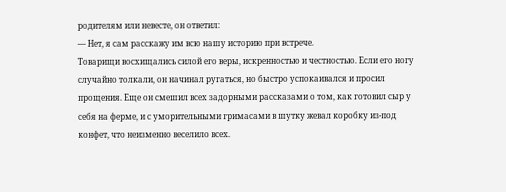родителям или невесте, он ответил:
— Нет, я сам расскажу им всю нашу историю при встрече.
Товарищи восхищались силой его веры, искренностью и честностью. Если его ногу случайно толкали, он начинал ругаться, но быстро успокаивался и просил прощения. Еще он смешил всех задорными рассказами о том, как готовил сыр у себя на ферме, и с уморительными гримасами в шутку жевал коробку из-под конфет, что неизменно веселило всех.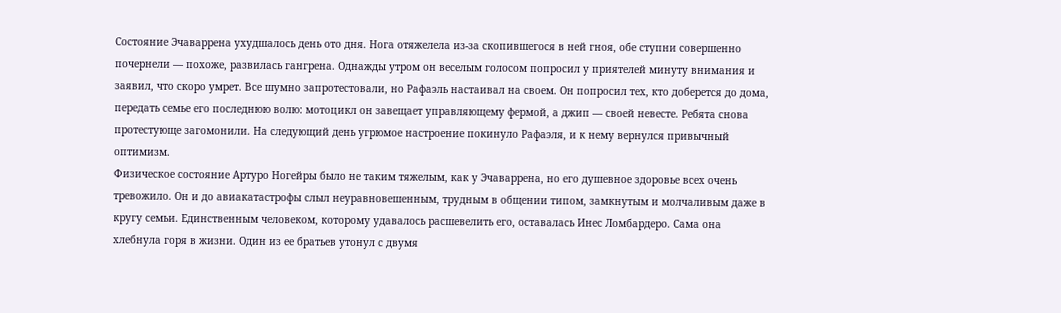Состояние Эчаваррена ухудшалось день ото дня. Нога отяжелела из-за скопившегося в ней гноя, обе ступни совершенно почернели — похоже, развилась гангрена. Однажды утром он веселым голосом попросил у приятелей минуту внимания и заявил, что скоро умрет. Все шумно запротестовали, но Рафаэль настаивал на своем. Он попросил тех, кто доберется до дома, передать семье его последнюю волю: мотоцикл он завещает управляющему фермой, а джип — своей невесте. Ребята снова протестующе загомонили. На следующий день угрюмое настроение покинуло Рафаэля, и к нему вернулся привычный оптимизм.
Физическое состояние Артуро Ногейры было не таким тяжелым, как у Эчаваррена, но его душевное здоровье всех очень тревожило. Он и до авиакатастрофы слыл неуравновешенным, трудным в общении типом, замкнутым и молчаливым даже в кругу семьи. Единственным человеком, которому удавалось расшевелить его, оставалась Инес Ломбардеро. Сама она хлебнула горя в жизни. Один из ее братьев утонул с двумя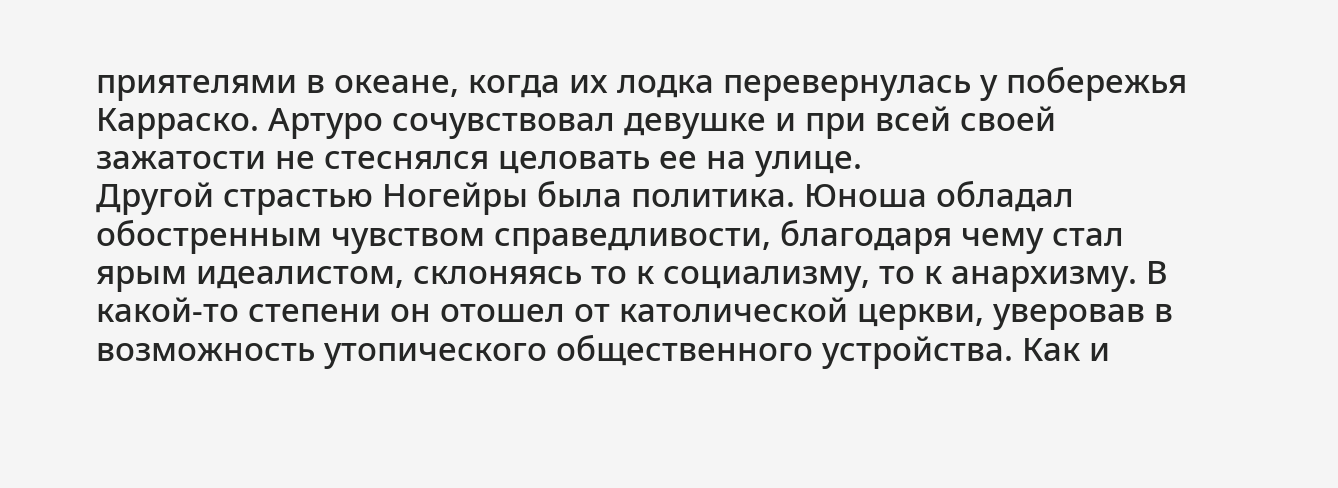приятелями в океане, когда их лодка перевернулась у побережья Карраско. Артуро сочувствовал девушке и при всей своей зажатости не стеснялся целовать ее на улице.
Другой страстью Ногейры была политика. Юноша обладал обостренным чувством справедливости, благодаря чему стал ярым идеалистом, склоняясь то к социализму, то к анархизму. В какой-то степени он отошел от католической церкви, уверовав в возможность утопического общественного устройства. Как и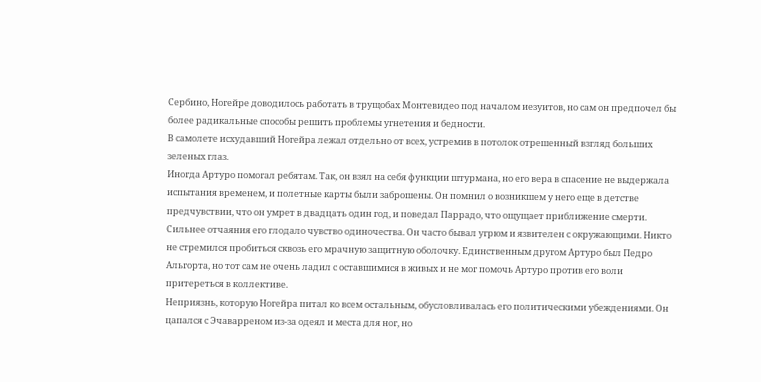Сербино, Ногейре доводилось работать в трущобах Монтевидео под началом иезуитов, но сам он предпочел бы более радикальные способы решить проблемы угнетения и бедности.
В самолете исхудавший Ногейра лежал отдельно от всех, устремив в потолок отрешенный взгляд больших зеленых глаз.
Иногда Артуро помогал ребятам. Так, он взял на себя функции штурмана, но его вера в спасение не выдержала испытания временем, и полетные карты были заброшены. Он помнил о возникшем у него еще в детстве предчувствии, что он умрет в двадцать один год, и поведал Паррадо, что ощущает приближение смерти.
Сильнее отчаяния его глодало чувство одиночества. Он часто бывал угрюм и язвителен с окружающими. Никто не стремился пробиться сквозь его мрачную защитную оболочку. Единственным другом Артуро был Педро Альгорта, но тот сам не очень ладил с оставшимися в живых и не мог помочь Артуро против его воли притереться в коллективе.
Неприязнь, которую Ногейра питал ко всем остальным, обусловливалась его политическими убеждениями. Он цапался с Эчаварреном из-за одеял и места для ног, но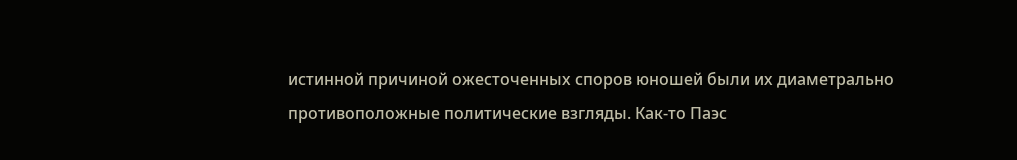истинной причиной ожесточенных споров юношей были их диаметрально противоположные политические взгляды. Как-то Паэс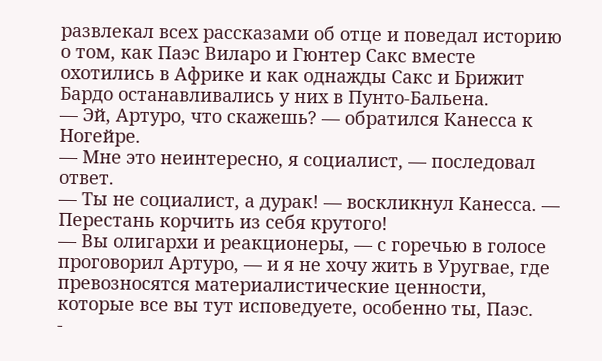развлекал всех рассказами об отце и поведал историю о том, как Паэс Виларо и Гюнтер Сакс вместе охотились в Африке и как однажды Сакс и Брижит Бардо останавливались у них в Пунто-Бальена.
— Эй, Артуро, что скажешь? — обратился Канесса к Ногейре.
— Мне это неинтересно, я социалист, — последовал ответ.
— Ты не социалист, а дурак! — воскликнул Канесса. — Перестань корчить из себя крутого!
— Вы олигархи и реакционеры, — с горечью в голосе проговорил Артуро, — и я не хочу жить в Уругвае, где превозносятся материалистические ценности, которые все вы тут исповедуете, особенно ты, Паэс.
-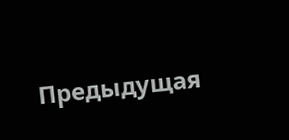Предыдущая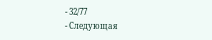- 32/77
- Следующая